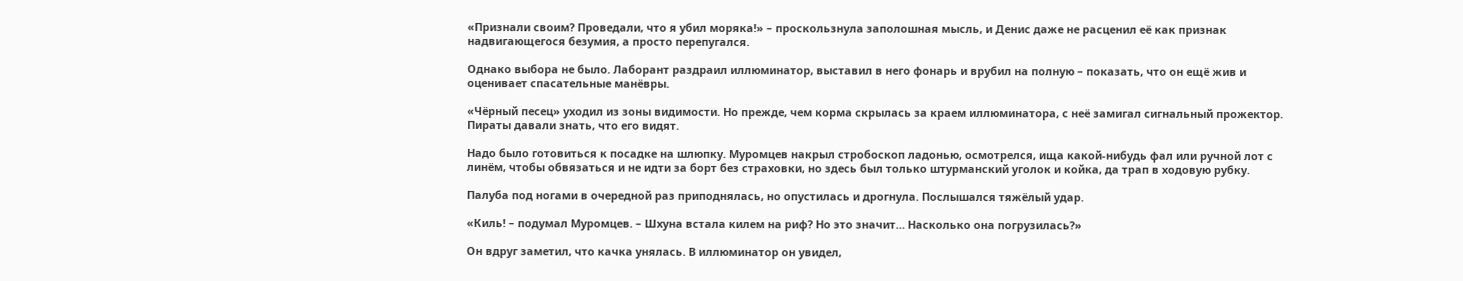«Признали своим? Проведали, что я убил моряка!» – проскользнула заполошная мысль, и Денис даже не расценил её как признак надвигающегося безумия, а просто перепугался.

Однако выбора не было. Лаборант раздраил иллюминатор, выставил в него фонарь и врубил на полную – показать, что он ещё жив и оценивает спасательные манёвры.

«Чёрный песец» уходил из зоны видимости. Но прежде, чем корма скрылась за краем иллюминатора, с неё замигал сигнальный прожектор. Пираты давали знать, что его видят.

Надо было готовиться к посадке на шлюпку. Муромцев накрыл стробоскоп ладонью, осмотрелся, ища какой-нибудь фал или ручной лот с линём, чтобы обвязаться и не идти за борт без страховки, но здесь был только штурманский уголок и койка, да трап в ходовую рубку.

Палуба под ногами в очередной раз приподнялась, но опустилась и дрогнула. Послышался тяжёлый удар.

«Киль! – подумал Муромцев. – Шхуна встала килем на риф? Но это значит… Насколько она погрузилась?»

Он вдруг заметил, что качка унялась. В иллюминатор он увидел,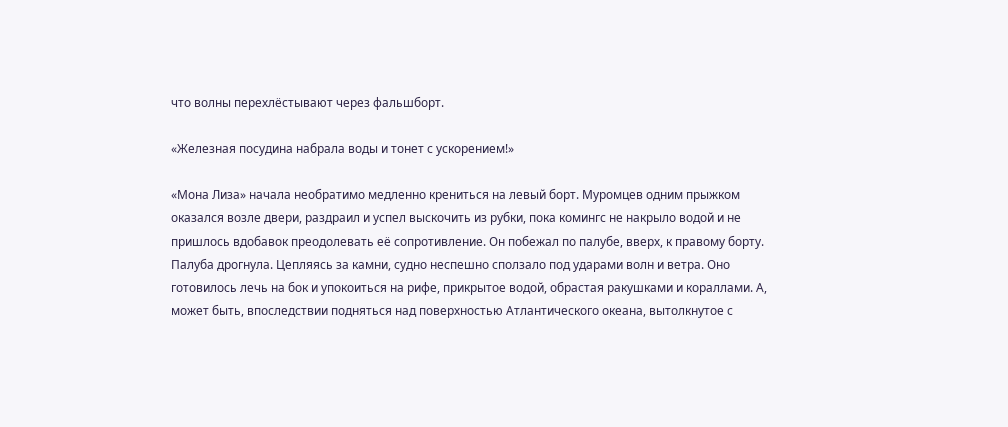что волны перехлёстывают через фальшборт.

«Железная посудина набрала воды и тонет с ускорением!»

«Мона Лиза» начала необратимо медленно крениться на левый борт. Муромцев одним прыжком оказался возле двери, раздраил и успел выскочить из рубки, пока комингс не накрыло водой и не пришлось вдобавок преодолевать её сопротивление. Он побежал по палубе, вверх, к правому борту. Палуба дрогнула. Цепляясь за камни, судно неспешно сползало под ударами волн и ветра. Оно готовилось лечь на бок и упокоиться на рифе, прикрытое водой, обрастая ракушками и кораллами. А, может быть, впоследствии подняться над поверхностью Атлантического океана, вытолкнутое с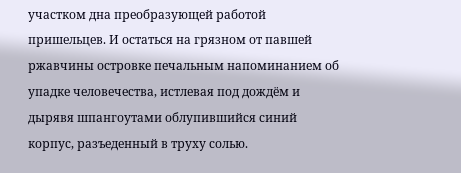участком дна преобразующей работой пришельцев. И остаться на грязном от павшей ржавчины островке печальным напоминанием об упадке человечества, истлевая под дождём и дырявя шпангоутами облупившийся синий корпус, разъеденный в труху солью.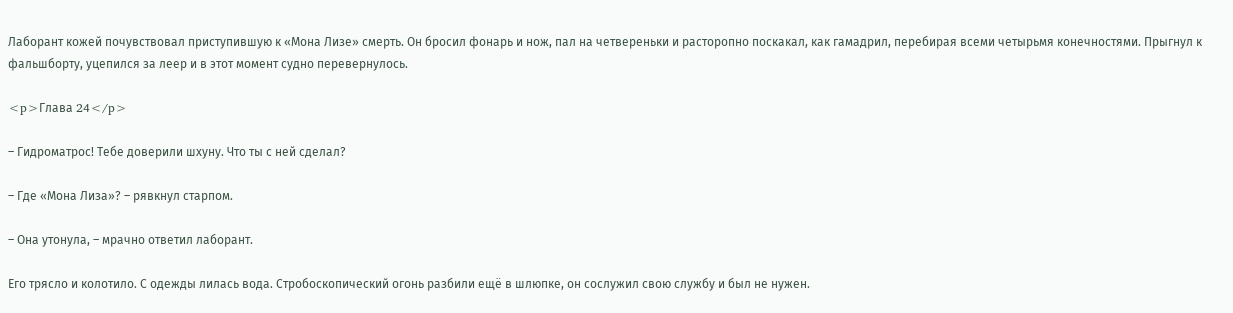Лаборант кожей почувствовал приступившую к «Мона Лизе» смерть. Он бросил фонарь и нож, пал на четвереньки и расторопно поскакал, как гамадрил, перебирая всеми четырьмя конечностями. Прыгнул к фальшборту, уцепился за леер и в этот момент судно перевернулось.

<p>Глава 24</p>

– Гидроматрос! Тебе доверили шхуну. Что ты с ней сделал?

– Где «Мона Лиза»? – рявкнул старпом.

– Она утонула, – мрачно ответил лаборант.

Его трясло и колотило. С одежды лилась вода. Стробоскопический огонь разбили ещё в шлюпке, он сослужил свою службу и был не нужен.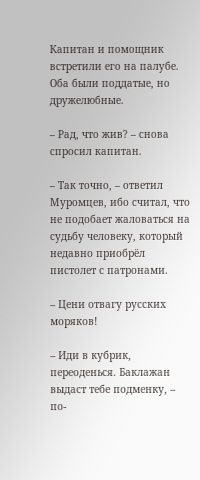Капитан и помощник встретили его на палубе. Оба были поддатые, но дружелюбные.

– Рад, что жив? – снова спросил капитан.

– Так точно, – ответил Муромцев, ибо считал, что не подобает жаловаться на судьбу человеку, который недавно приобрёл пистолет с патронами.

– Цени отвагу русских моряков!

– Иди в кубрик, переоденься. Баклажан выдаст тебе подменку, – по-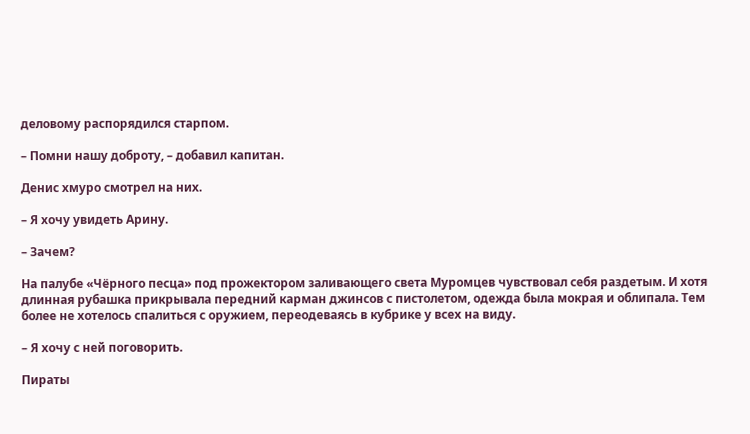деловому распорядился старпом.

– Помни нашу доброту, – добавил капитан.

Денис хмуро смотрел на них.

– Я хочу увидеть Арину.

– Зачем?

На палубе «Чёрного песца» под прожектором заливающего света Муромцев чувствовал себя раздетым. И хотя длинная рубашка прикрывала передний карман джинсов с пистолетом, одежда была мокрая и облипала. Тем более не хотелось спалиться с оружием, переодеваясь в кубрике у всех на виду.

– Я хочу с ней поговорить.

Пираты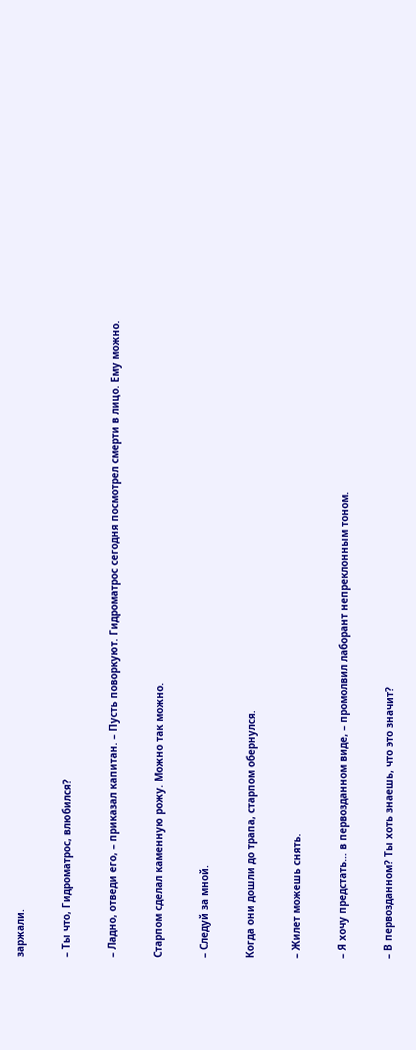заржали.

– Ты что, Гидроматрос, влюбился?

– Ладно, отведи его, – приказал капитан. – Пусть поворкуют. Гидроматрос сегодня посмотрел смерти в лицо. Ему можно.

Старпом сделал каменную рожу. Можно так можно.

– Следуй за мной.

Когда они дошли до трапа, старпом обернулся.

– Жилет можешь снять.

– Я хочу предстать… в первозданном виде, – промолвил лаборант непреклонным тоном.

– В первозданном? Ты хоть знаешь, что это значит?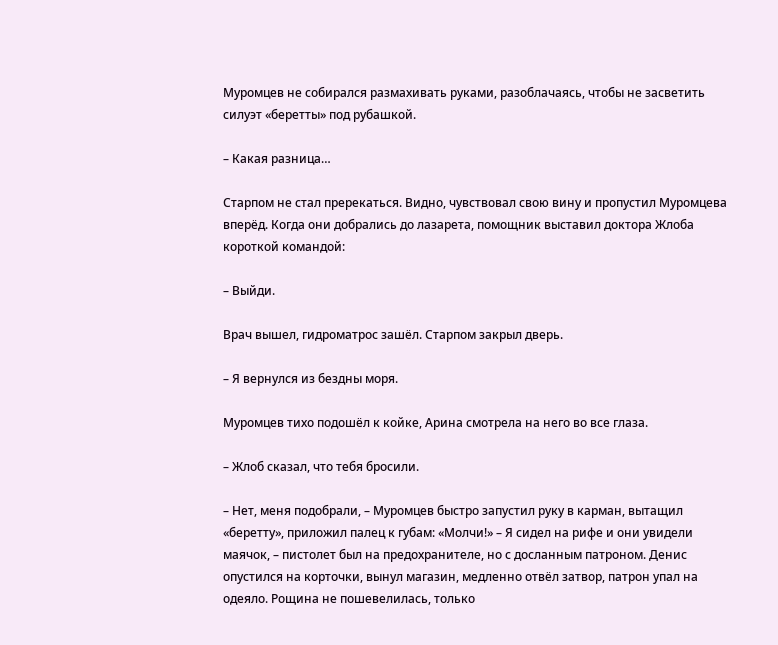Муромцев не собирался размахивать руками, разоблачаясь, чтобы не засветить силуэт «беретты» под рубашкой.

– Какая разница…

Старпом не стал пререкаться. Видно, чувствовал свою вину и пропустил Муромцева вперёд. Когда они добрались до лазарета, помощник выставил доктора Жлоба короткой командой:

– Выйди.

Врач вышел, гидроматрос зашёл. Старпом закрыл дверь.

– Я вернулся из бездны моря.

Муромцев тихо подошёл к койке, Арина смотрела на него во все глаза.

– Жлоб сказал, что тебя бросили.

– Нет, меня подобрали, – Муромцев быстро запустил руку в карман, вытащил «беретту», приложил палец к губам: «Молчи!» – Я сидел на рифе и они увидели маячок, – пистолет был на предохранителе, но с досланным патроном. Денис опустился на корточки, вынул магазин, медленно отвёл затвор, патрон упал на одеяло. Рощина не пошевелилась, только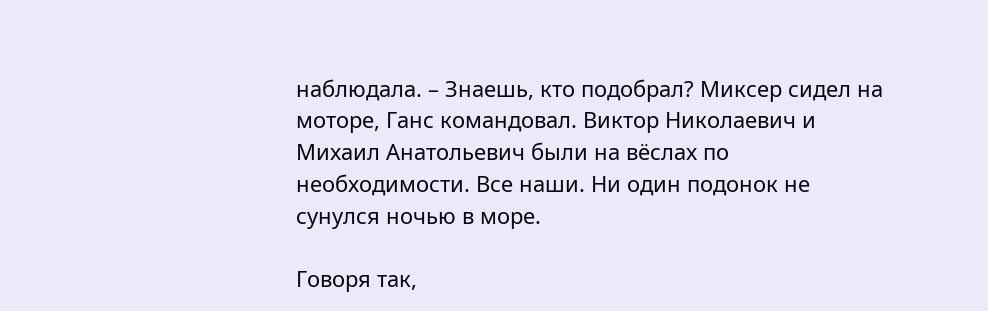наблюдала. – Знаешь, кто подобрал? Миксер сидел на моторе, Ганс командовал. Виктор Николаевич и Михаил Анатольевич были на вёслах по необходимости. Все наши. Ни один подонок не сунулся ночью в море.

Говоря так,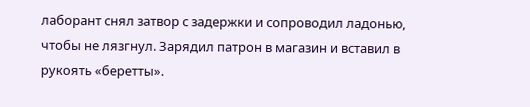лаборант снял затвор с задержки и сопроводил ладонью, чтобы не лязгнул. Зарядил патрон в магазин и вставил в рукоять «беретты».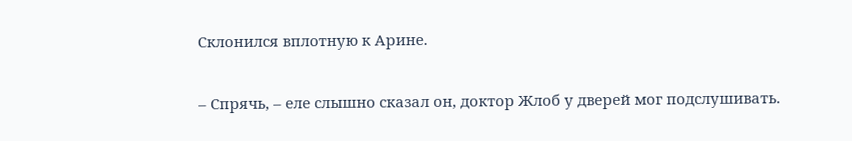Склонился вплотную к Арине.

– Спрячь, – еле слышно сказал он, доктор Жлоб у дверей мог подслушивать.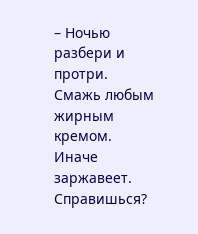– Ночью разбери и протри. Смажь любым жирным кремом. Иначе заржавеет. Справишься?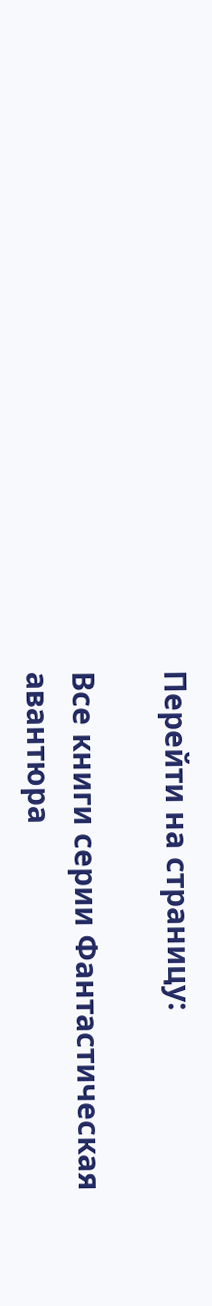Перейти на страницу:

Все книги серии Фантастическая авантюра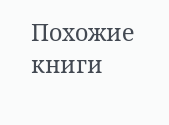Похожие книги